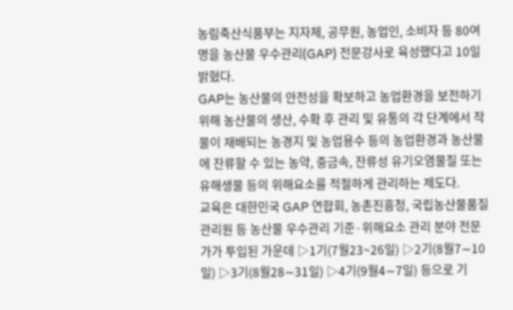농림축산식품부는 지자체, 공무원, 농업인, 소비자 등 80여명을 농산물 우수관리(GAP) 전문강사로 육성했다고 10일 밝혔다.
GAP는 농산물의 안전성을 확보하고 농업환경을 보전하기 위해 농산물의 생산, 수확 후 관리 및 유통의 각 단계에서 작물이 재배되는 농경지 및 농업용수 등의 농업환경과 농산물에 잔류할 수 있는 농약, 중금속, 잔류성 유기오염물질 또는 유해생물 등의 위해요소를 적절하게 관리하는 제도다.
교육은 대한민국 GAP 연합회, 농촌진흥청, 국립농산물품질관리원 등 농산물 우수관리 기준·위해요소 관리 분야 전문가가 투입된 가운데 ▷1기(7월23~26일) ▷2기(8월7∼10일) ▷3기(8월28∼31일) ▷4기(9월4∼7일) 등으로 기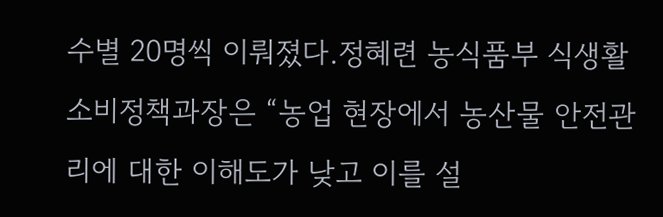수별 20명씩 이뤄졌다.정혜련 농식품부 식생활소비정책과장은 “농업 현장에서 농산물 안전관리에 대한 이해도가 낮고 이를 설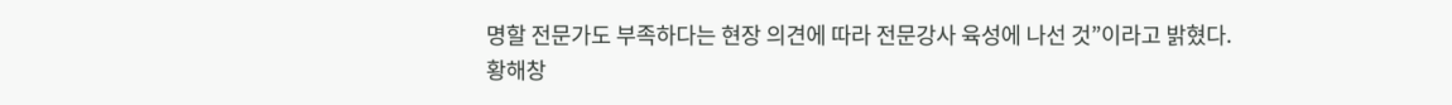명할 전문가도 부족하다는 현장 의견에 따라 전문강사 육성에 나선 것”이라고 밝혔다.
황해창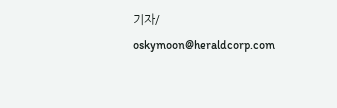기자/
oskymoon@heraldcorp.com